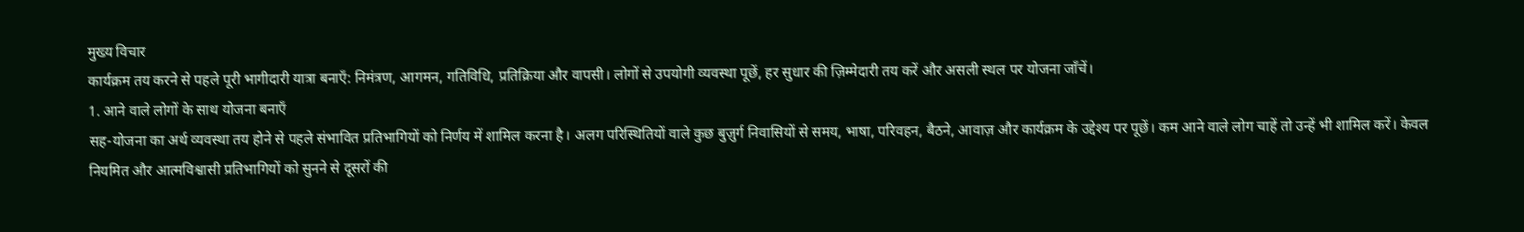मुख्य विचार
कार्यक्रम तय करने से पहले पूरी भागीदारी यात्रा बनाएँ: निमंत्रण, आगमन, गतिविधि, प्रतिक्रिया और वापसी। लोगों से उपयोगी व्यवस्था पूछें, हर सुधार की ज़िम्मेदारी तय करें और असली स्थल पर योजना जाँचें।
1. आने वाले लोगों के साथ योजना बनाएँ
सह-योजना का अर्थ व्यवस्था तय होने से पहले संभावित प्रतिभागियों को निर्णय में शामिल करना है। अलग परिस्थितियों वाले कुछ बुज़ुर्ग निवासियों से समय, भाषा, परिवहन, बैठने, आवाज़ और कार्यक्रम के उद्देश्य पर पूछें। कम आने वाले लोग चाहें तो उन्हें भी शामिल करें। केवल नियमित और आत्मविश्वासी प्रतिभागियों को सुनने से दूसरों की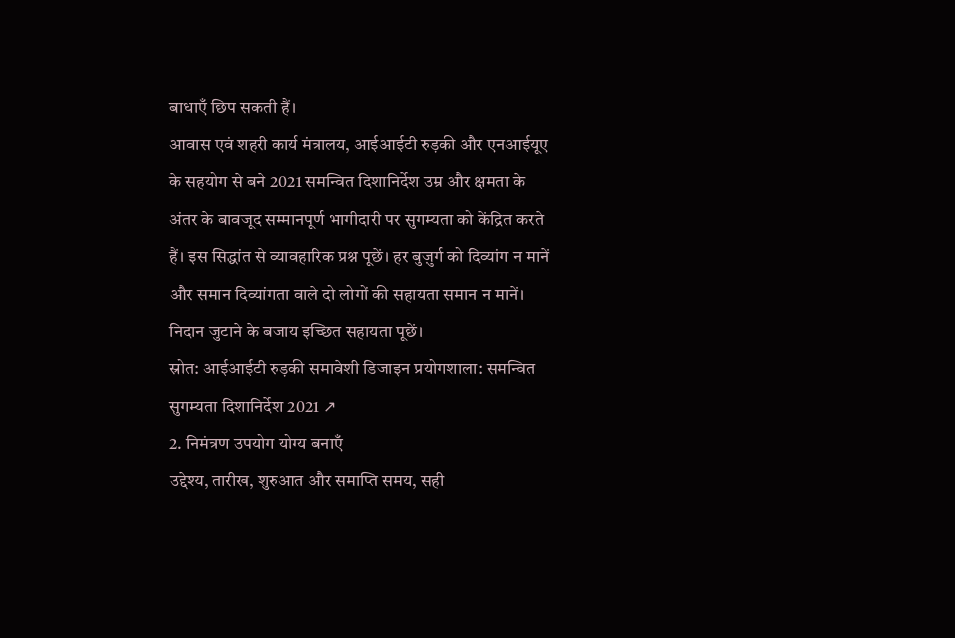बाधाएँ छिप सकती हैं।
आवास एवं शहरी कार्य मंत्रालय, आईआईटी रुड़की और एनआईयूए के सहयोग से बने 2021 समन्वित दिशानिर्देश उम्र और क्षमता के अंतर के बावजूद सम्मानपूर्ण भागीदारी पर सुगम्यता को केंद्रित करते हैं। इस सिद्धांत से व्यावहारिक प्रश्न पूछें। हर बुज़ुर्ग को दिव्यांग न मानें और समान दिव्यांगता वाले दो लोगों की सहायता समान न मानें। निदान जुटाने के बजाय इच्छित सहायता पूछें।
स्रोत: आईआईटी रुड़की समावेशी डिजाइन प्रयोगशाला: समन्वित सुगम्यता दिशानिर्देश 2021 ↗
2. निमंत्रण उपयोग योग्य बनाएँ
उद्देश्य, तारीख, शुरुआत और समाप्ति समय, सही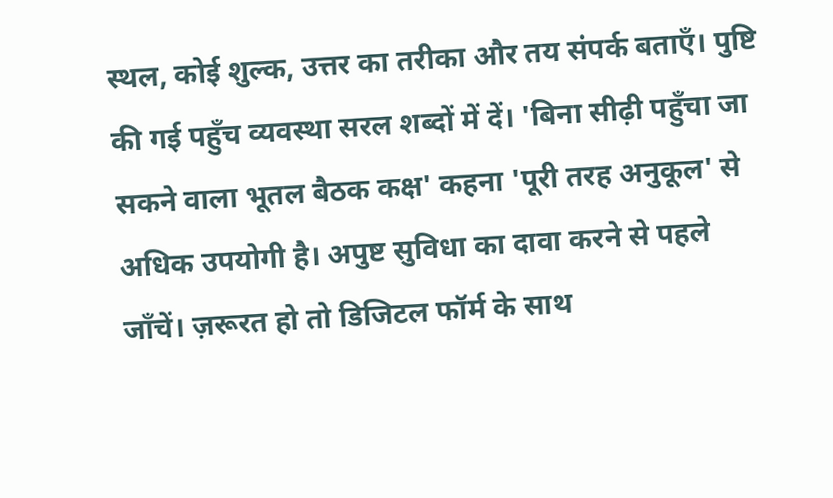स्थल, कोई शुल्क, उत्तर का तरीका और तय संपर्क बताएँ। पुष्टि की गई पहुँच व्यवस्था सरल शब्दों में दें। 'बिना सीढ़ी पहुँचा जा सकने वाला भूतल बैठक कक्ष' कहना 'पूरी तरह अनुकूल' से अधिक उपयोगी है। अपुष्ट सुविधा का दावा करने से पहले जाँचें। ज़रूरत हो तो डिजिटल फॉर्म के साथ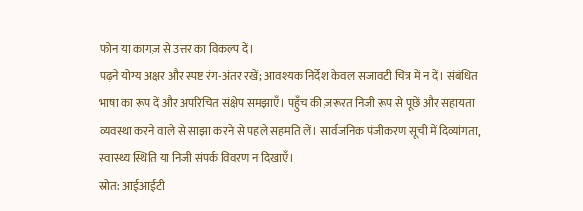फोन या कागज़ से उत्तर का विकल्प दें।
पढ़ने योग्य अक्षर और स्पष्ट रंग-अंतर रखें; आवश्यक निर्देश केवल सजावटी चित्र में न दें। संबंधित भाषा का रूप दें और अपरिचित संक्षेप समझाएँ। पहुँच की ज़रूरत निजी रूप से पूछें और सहायता व्यवस्था करने वाले से साझा करने से पहले सहमति लें। सार्वजनिक पंजीकरण सूची में दिव्यांगता, स्वास्थ्य स्थिति या निजी संपर्क विवरण न दिखाएँ।
स्रोत: आईआईटी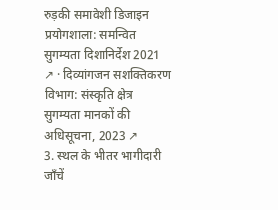रुड़की समावेशी डिजाइन प्रयोगशाला: समन्वित सुगम्यता दिशानिर्देश 2021 ↗ · दिव्यांगजन सशक्तिकरण विभाग: संस्कृति क्षेत्र सुगम्यता मानकों की अधिसूचना, 2023 ↗
3. स्थल के भीतर भागीदारी जाँचें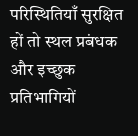परिस्थितियाँ सुरक्षित हों तो स्थल प्रबंधक और इच्छुक प्रतिभागियों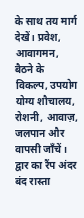के साथ तय मार्ग देखें। प्रवेश, आवागमन, बैठने के विकल्प, उपयोग योग्य शौचालय, रोशनी, आवाज़, जलपान और वापसी जाँचें। द्वार का रैंप अंदर बंद रास्ता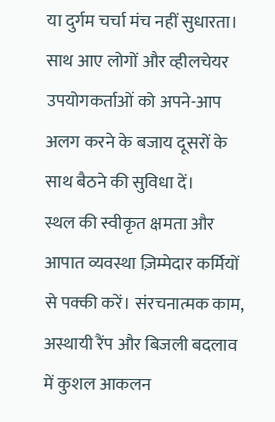या दुर्गम चर्चा मंच नहीं सुधारता। साथ आए लोगों और व्हीलचेयर उपयोगकर्ताओं को अपने-आप अलग करने के बजाय दूसरों के साथ बैठने की सुविधा दें।
स्थल की स्वीकृत क्षमता और आपात व्यवस्था ज़िम्मेदार कर्मियों से पक्की करें। संरचनात्मक काम, अस्थायी रैंप और बिजली बदलाव में कुशल आकलन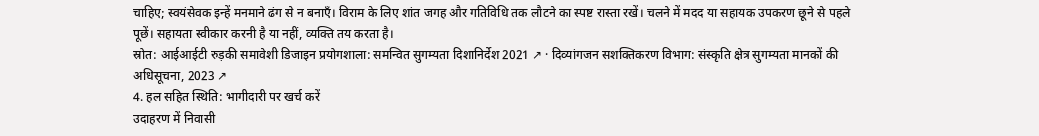चाहिए; स्वयंसेवक इन्हें मनमाने ढंग से न बनाएँ। विराम के लिए शांत जगह और गतिविधि तक लौटने का स्पष्ट रास्ता रखें। चलने में मदद या सहायक उपकरण छूने से पहले पूछें। सहायता स्वीकार करनी है या नहीं, व्यक्ति तय करता है।
स्रोत: आईआईटी रुड़की समावेशी डिजाइन प्रयोगशाला: समन्वित सुगम्यता दिशानिर्देश 2021 ↗ · दिव्यांगजन सशक्तिकरण विभाग: संस्कृति क्षेत्र सुगम्यता मानकों की अधिसूचना, 2023 ↗
4. हल सहित स्थिति: भागीदारी पर खर्च करें
उदाहरण में निवासी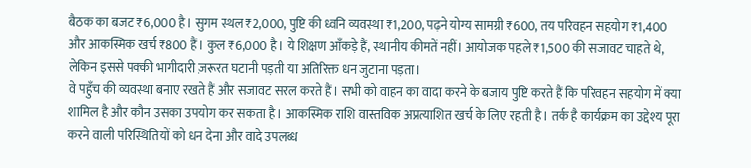बैठक का बजट ₹6,000 है। सुगम स्थल ₹2,000, पुष्टि की ध्वनि व्यवस्था ₹1,200, पढ़ने योग्य सामग्री ₹600, तय परिवहन सहयोग ₹1,400 और आकस्मिक खर्च ₹800 हैं। कुल ₹6,000 है। ये शिक्षण आँकड़े हैं, स्थानीय कीमतें नहीं। आयोजक पहले ₹1,500 की सजावट चाहते थे, लेकिन इससे पक्की भागीदारी ज़रूरत घटानी पड़ती या अतिरिक्त धन जुटाना पड़ता।
वे पहुँच की व्यवस्था बनाए रखते हैं और सजावट सरल करते हैं। सभी को वाहन का वादा करने के बजाय पुष्टि करते हैं कि परिवहन सहयोग में क्या शामिल है और कौन उसका उपयोग कर सकता है। आकस्मिक राशि वास्तविक अप्रत्याशित खर्च के लिए रहती है। तर्क है कार्यक्रम का उद्देश्य पूरा करने वाली परिस्थितियों को धन देना और वादे उपलब्ध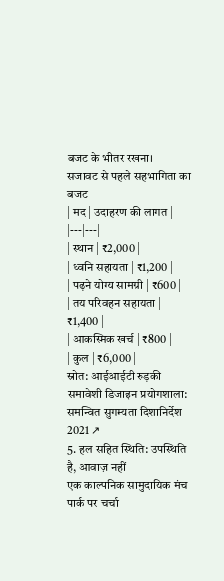बजट के भीतर रखना।
सजावट से पहले सहभागिता का बजट
| मद | उदाहरण की लागत |
|---|---|
| स्थान | ₹2,000 |
| ध्वनि सहायता | ₹1,200 |
| पढ़ने योग्य सामग्री | ₹600 |
| तय परिवहन सहायता | ₹1,400 |
| आकस्मिक खर्च | ₹800 |
| कुल | ₹6,000 |
स्रोत: आईआईटी रुड़की समावेशी डिजाइन प्रयोगशाला: समन्वित सुगम्यता दिशानिर्देश 2021 ↗
5. हल सहित स्थिति: उपस्थिति है, आवाज़ नहीं
एक काल्पनिक सामुदायिक मंच पार्क पर चर्चा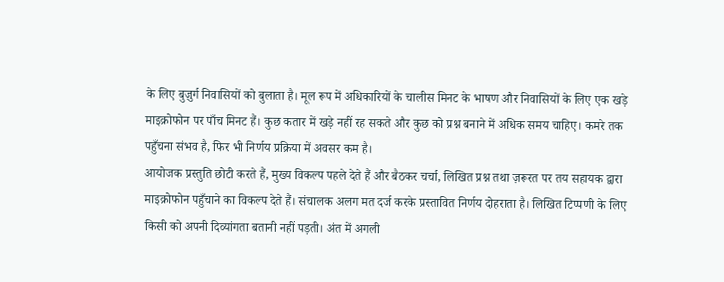के लिए बुज़ुर्ग निवासियों को बुलाता है। मूल रूप में अधिकारियों के चालीस मिनट के भाषण और निवासियों के लिए एक खड़े माइक्रोफोन पर पाँच मिनट हैं। कुछ कतार में खड़े नहीं रह सकते और कुछ को प्रश्न बनाने में अधिक समय चाहिए। कमरे तक पहुँचना संभव है, फिर भी निर्णय प्रक्रिया में अवसर कम है।
आयोजक प्रस्तुति छोटी करते हैं, मुख्य विकल्प पहले देते हैं और बैठकर चर्चा, लिखित प्रश्न तथा ज़रूरत पर तय सहायक द्वारा माइक्रोफोन पहुँचाने का विकल्प देते हैं। संचालक अलग मत दर्ज करके प्रस्तावित निर्णय दोहराता है। लिखित टिप्पणी के लिए किसी को अपनी दिव्यांगता बतानी नहीं पड़ती। अंत में अगली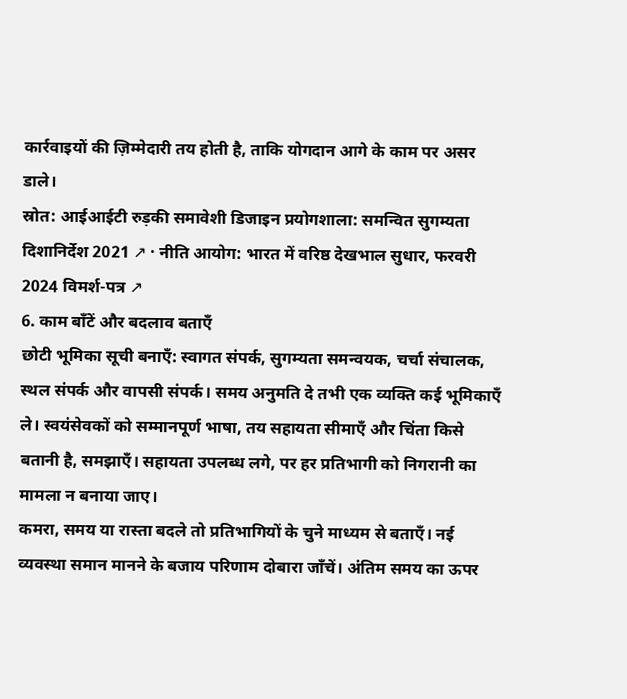कार्रवाइयों की ज़िम्मेदारी तय होती है, ताकि योगदान आगे के काम पर असर डाले।
स्रोत: आईआईटी रुड़की समावेशी डिजाइन प्रयोगशाला: समन्वित सुगम्यता दिशानिर्देश 2021 ↗ · नीति आयोग: भारत में वरिष्ठ देखभाल सुधार, फरवरी 2024 विमर्श-पत्र ↗
6. काम बाँटें और बदलाव बताएँ
छोटी भूमिका सूची बनाएँ: स्वागत संपर्क, सुगम्यता समन्वयक, चर्चा संचालक, स्थल संपर्क और वापसी संपर्क। समय अनुमति दे तभी एक व्यक्ति कई भूमिकाएँ ले। स्वयंसेवकों को सम्मानपूर्ण भाषा, तय सहायता सीमाएँ और चिंता किसे बतानी है, समझाएँ। सहायता उपलब्ध लगे, पर हर प्रतिभागी को निगरानी का मामला न बनाया जाए।
कमरा, समय या रास्ता बदले तो प्रतिभागियों के चुने माध्यम से बताएँ। नई व्यवस्था समान मानने के बजाय परिणाम दोबारा जाँचें। अंतिम समय का ऊपर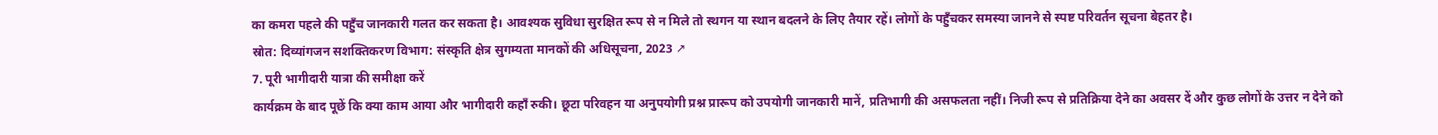का कमरा पहले की पहुँच जानकारी गलत कर सकता है। आवश्यक सुविधा सुरक्षित रूप से न मिले तो स्थगन या स्थान बदलने के लिए तैयार रहें। लोगों के पहुँचकर समस्या जानने से स्पष्ट परिवर्तन सूचना बेहतर है।
स्रोत: दिव्यांगजन सशक्तिकरण विभाग: संस्कृति क्षेत्र सुगम्यता मानकों की अधिसूचना, 2023 ↗
7. पूरी भागीदारी यात्रा की समीक्षा करें
कार्यक्रम के बाद पूछें कि क्या काम आया और भागीदारी कहाँ रुकी। छूटा परिवहन या अनुपयोगी प्रश्न प्रारूप को उपयोगी जानकारी मानें, प्रतिभागी की असफलता नहीं। निजी रूप से प्रतिक्रिया देने का अवसर दें और कुछ लोगों के उत्तर न देने को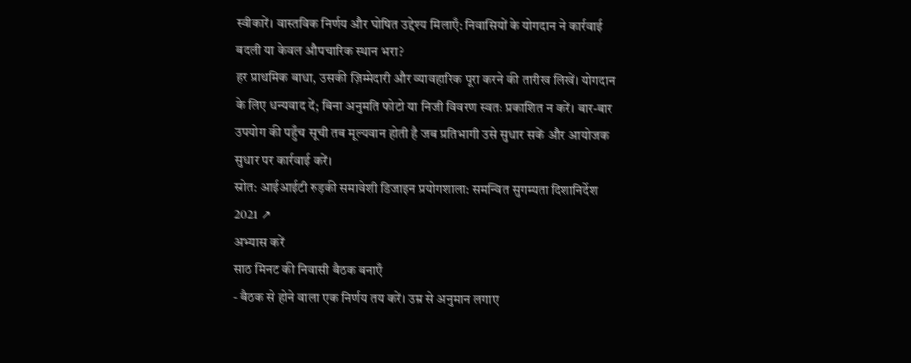स्वीकारें। वास्तविक निर्णय और घोषित उद्देश्य मिलाएँ: निवासियों के योगदान ने कार्रवाई बदली या केवल औपचारिक स्थान भरा?
हर प्राथमिक बाधा, उसकी ज़िम्मेदारी और व्यावहारिक पूरा करने की तारीख लिखें। योगदान के लिए धन्यवाद दें; बिना अनुमति फोटो या निजी विवरण स्वतः प्रकाशित न करें। बार-बार उपयोग की पहुँच सूची तब मूल्यवान होती है जब प्रतिभागी उसे सुधार सकें और आयोजक सुधार पर कार्रवाई करें।
स्रोत: आईआईटी रुड़की समावेशी डिजाइन प्रयोगशाला: समन्वित सुगम्यता दिशानिर्देश 2021 ↗
अभ्यास करें
साठ मिनट की निवासी बैठक बनाएँ
- बैठक से होने वाला एक निर्णय तय करें। उम्र से अनुमान लगाए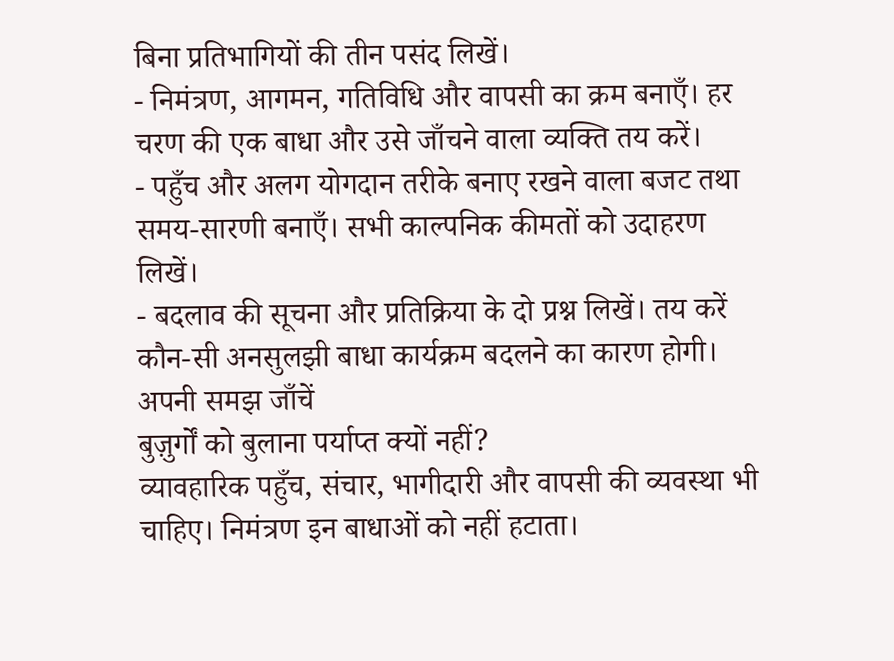बिना प्रतिभागियों की तीन पसंद लिखें।
- निमंत्रण, आगमन, गतिविधि और वापसी का क्रम बनाएँ। हर चरण की एक बाधा और उसे जाँचने वाला व्यक्ति तय करें।
- पहुँच और अलग योगदान तरीके बनाए रखने वाला बजट तथा समय-सारणी बनाएँ। सभी काल्पनिक कीमतों को उदाहरण लिखें।
- बदलाव की सूचना और प्रतिक्रिया के दो प्रश्न लिखें। तय करें कौन-सी अनसुलझी बाधा कार्यक्रम बदलने का कारण होगी।
अपनी समझ जाँचें
बुज़ुर्गों को बुलाना पर्याप्त क्यों नहीं?
व्यावहारिक पहुँच, संचार, भागीदारी और वापसी की व्यवस्था भी चाहिए। निमंत्रण इन बाधाओं को नहीं हटाता।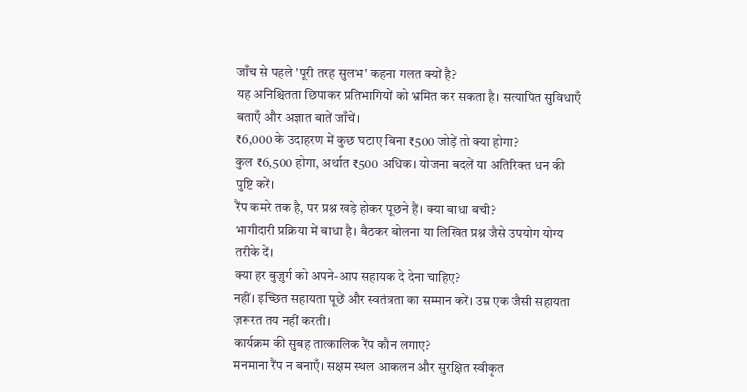जाँच से पहले 'पूरी तरह सुलभ' कहना गलत क्यों है?
यह अनिश्चितता छिपाकर प्रतिभागियों को भ्रमित कर सकता है। सत्यापित सुविधाएँ बताएँ और अज्ञात बातें जाँचें।
₹6,000 के उदाहरण में कुछ घटाए बिना ₹500 जोड़ें तो क्या होगा?
कुल ₹6,500 होगा, अर्थात ₹500 अधिक। योजना बदलें या अतिरिक्त धन की पुष्टि करें।
रैंप कमरे तक है, पर प्रश्न खड़े होकर पूछने हैं। क्या बाधा बची?
भागीदारी प्रक्रिया में बाधा है। बैठकर बोलना या लिखित प्रश्न जैसे उपयोग योग्य तरीके दें।
क्या हर बुज़ुर्ग को अपने-आप सहायक दे देना चाहिए?
नहीं। इच्छित सहायता पूछें और स्वतंत्रता का सम्मान करें। उम्र एक जैसी सहायता ज़रूरत तय नहीं करती।
कार्यक्रम की सुबह तात्कालिक रैंप कौन लगाए?
मनमाना रैंप न बनाएँ। सक्षम स्थल आकलन और सुरक्षित स्वीकृत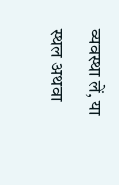व्यवस्था लें, या स्थल अथवा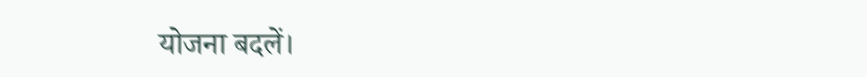योजना बदलें।